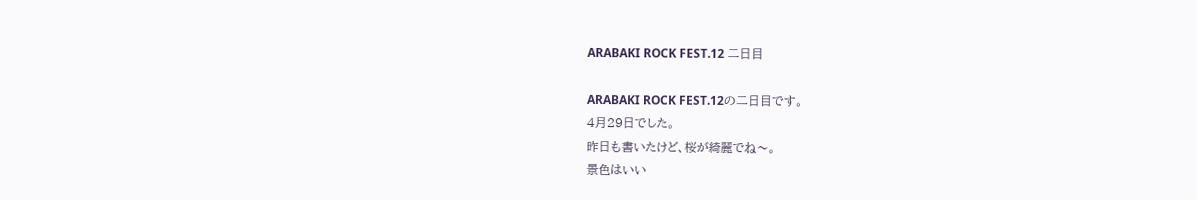ARABAKI ROCK FEST.12 二日目

ARABAKI ROCK FEST.12の二日目です。
4月29日でした。
昨日も書いたけど、桜が綺麗でね〜。
景色はいい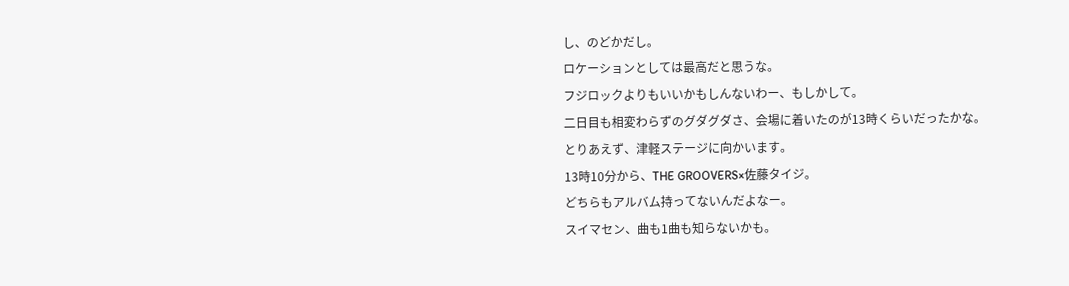し、のどかだし。
ロケーションとしては最高だと思うな。
フジロックよりもいいかもしんないわー、もしかして。
二日目も相変わらずのグダグダさ、会場に着いたのが13時くらいだったかな。
とりあえず、津軽ステージに向かいます。
13時10分から、THE GROOVERS×佐藤タイジ。
どちらもアルバム持ってないんだよなー。
スイマセン、曲も1曲も知らないかも。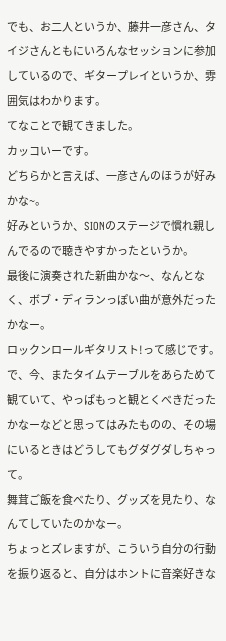でも、お二人というか、藤井一彦さん、タイジさんともにいろんなセッションに参加しているので、ギタープレイというか、雰囲気はわかります。
てなことで観てきました。
カッコいーです。
どちらかと言えば、一彦さんのほうが好みかな~。
好みというか、SIONのステージで慣れ親しんでるので聴きやすかったというか。
最後に演奏された新曲かな〜、なんとなく、ボブ・ディランっぽい曲が意外だったかなー。
ロックンロールギタリスト!って感じです。
で、今、またタイムテーブルをあらためて観ていて、やっぱもっと観とくべきだったかなーなどと思ってはみたものの、その場にいるときはどうしてもグダグダしちゃって。
舞茸ご飯を食べたり、グッズを見たり、なんてしていたのかなー。
ちょっとズレますが、こういう自分の行動を振り返ると、自分はホントに音楽好きな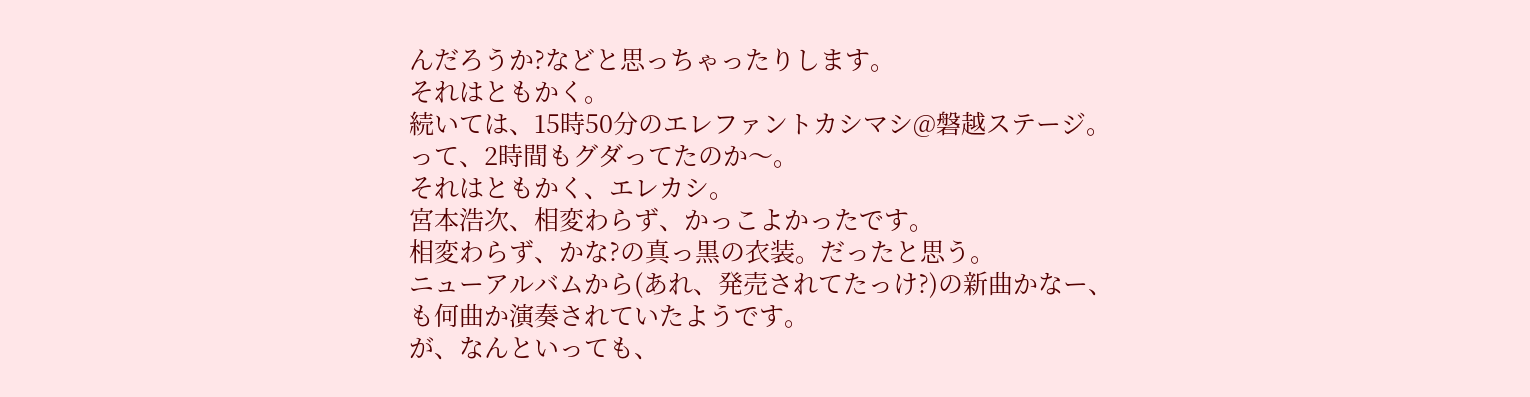んだろうか?などと思っちゃったりします。
それはともかく。
続いては、15時50分のエレファントカシマシ@磐越ステージ。
って、2時間もグダってたのか〜。
それはともかく、エレカシ。
宮本浩次、相変わらず、かっこよかったです。
相変わらず、かな?の真っ黒の衣装。だったと思う。
ニューアルバムから(あれ、発売されてたっけ?)の新曲かなー、も何曲か演奏されていたようです。
が、なんといっても、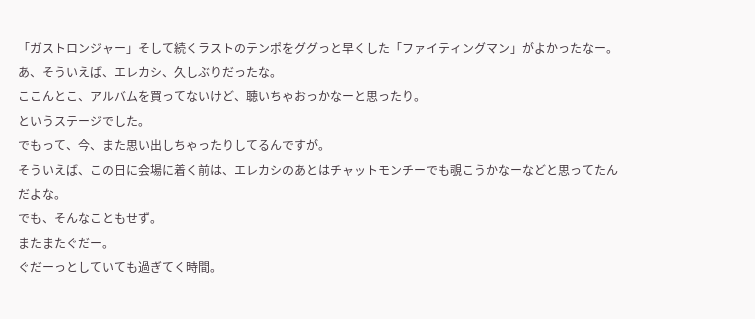「ガストロンジャー」そして続くラストのテンポをググっと早くした「ファイティングマン」がよかったなー。
あ、そういえば、エレカシ、久しぶりだったな。
ここんとこ、アルバムを買ってないけど、聴いちゃおっかなーと思ったり。
というステージでした。
でもって、今、また思い出しちゃったりしてるんですが。
そういえば、この日に会場に着く前は、エレカシのあとはチャットモンチーでも覗こうかなーなどと思ってたんだよな。
でも、そんなこともせず。
またまたぐだー。
ぐだーっとしていても過ぎてく時間。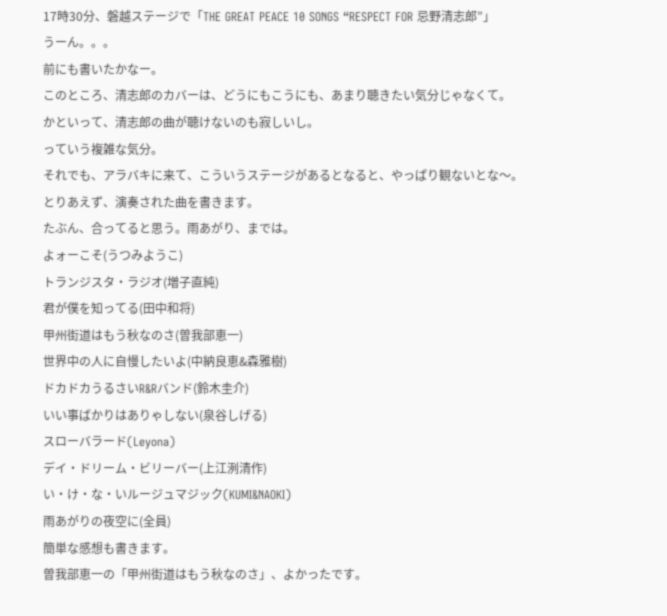17時30分、磐越ステージで「THE GREAT PEACE 10 SONGS “RESPECT FOR 忌野清志郎”」
うーん。。。
前にも書いたかなー。
このところ、清志郎のカバーは、どうにもこうにも、あまり聴きたい気分じゃなくて。
かといって、清志郎の曲が聴けないのも寂しいし。
っていう複雑な気分。
それでも、アラバキに来て、こういうステージがあるとなると、やっぱり観ないとな〜。
とりあえず、演奏された曲を書きます。
たぶん、合ってると思う。雨あがり、までは。
よォーこそ(うつみようこ)
トランジスタ・ラジオ(増子直純)
君が僕を知ってる(田中和将)
甲州街道はもう秋なのさ(曽我部恵一)
世界中の人に自慢したいよ(中納良恵&森雅樹)
ドカドカうるさいR&Rバンド(鈴木圭介)
いい事ばかりはありゃしない(泉谷しげる)
スローバラード(Leyona)
デイ・ドリーム・ビリーバー(上江洌清作)
い・け・な・いルージュマジック(KUMI&NAOKI)
雨あがりの夜空に(全員)
簡単な感想も書きます。
曽我部恵一の「甲州街道はもう秋なのさ」、よかったです。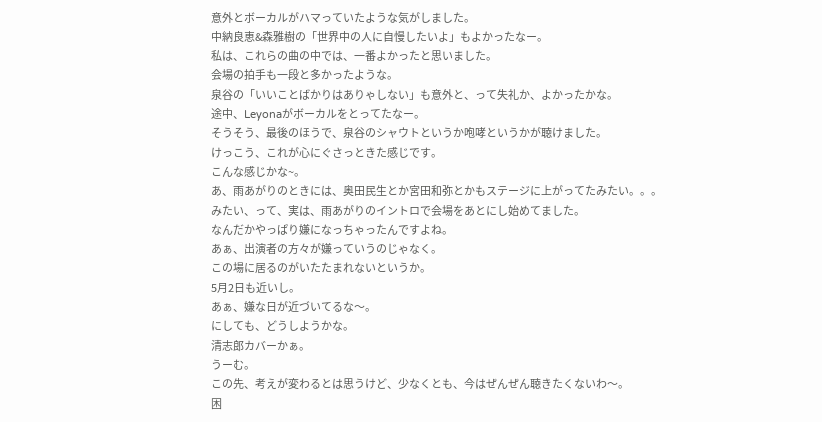意外とボーカルがハマっていたような気がしました。
中納良恵&森雅樹の「世界中の人に自慢したいよ」もよかったなー。
私は、これらの曲の中では、一番よかったと思いました。
会場の拍手も一段と多かったような。
泉谷の「いいことばかりはありゃしない」も意外と、って失礼か、よかったかな。
途中、Leyonaがボーカルをとってたなー。
そうそう、最後のほうで、泉谷のシャウトというか咆哮というかが聴けました。
けっこう、これが心にぐさっときた感じです。
こんな感じかな~。
あ、雨あがりのときには、奥田民生とか宮田和弥とかもステージに上がってたみたい。。。
みたい、って、実は、雨あがりのイントロで会場をあとにし始めてました。
なんだかやっぱり嫌になっちゃったんですよね。
あぁ、出演者の方々が嫌っていうのじゃなく。
この場に居るのがいたたまれないというか。
5月2日も近いし。
あぁ、嫌な日が近づいてるな〜。
にしても、どうしようかな。
清志郎カバーかぁ。
うーむ。
この先、考えが変わるとは思うけど、少なくとも、今はぜんぜん聴きたくないわ〜。
困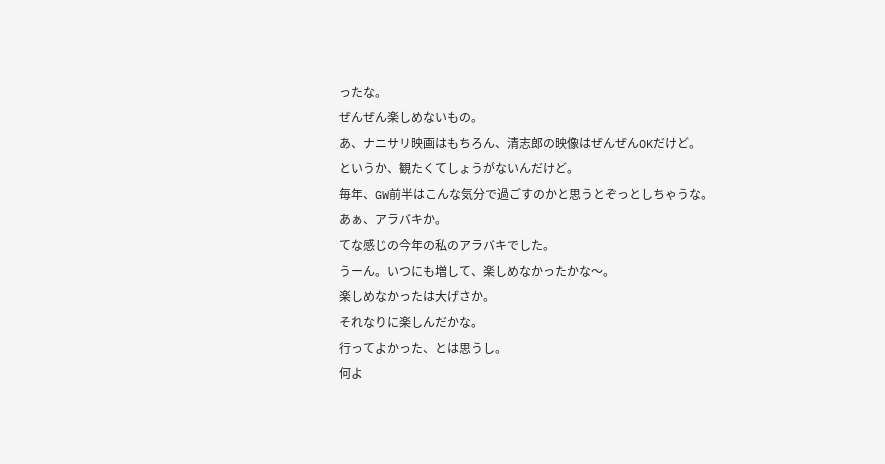ったな。
ぜんぜん楽しめないもの。
あ、ナニサリ映画はもちろん、清志郎の映像はぜんぜんOKだけど。
というか、観たくてしょうがないんだけど。
毎年、GW前半はこんな気分で過ごすのかと思うとぞっとしちゃうな。
あぁ、アラバキか。
てな感じの今年の私のアラバキでした。
うーん。いつにも増して、楽しめなかったかな〜。
楽しめなかったは大げさか。
それなりに楽しんだかな。
行ってよかった、とは思うし。
何よ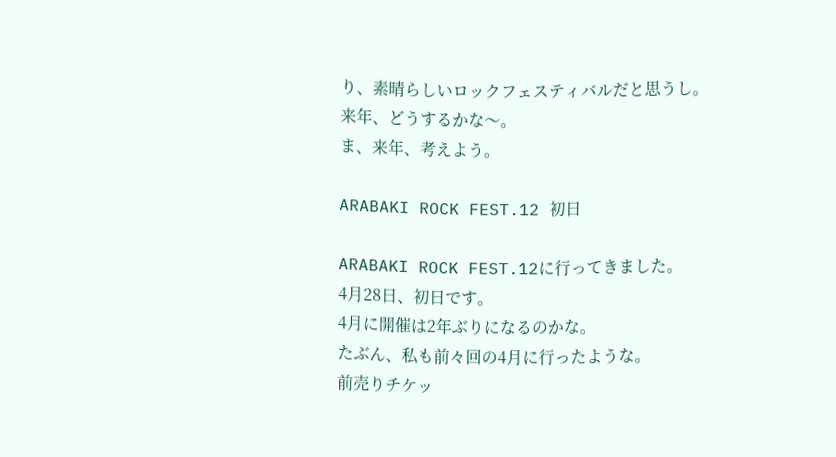り、素晴らしいロックフェスティバルだと思うし。
来年、どうするかな〜。
ま、来年、考えよう。

ARABAKI ROCK FEST.12 初日

ARABAKI ROCK FEST.12に行ってきました。
4月28日、初日です。
4月に開催は2年ぶりになるのかな。
たぶん、私も前々回の4月に行ったような。
前売りチケッ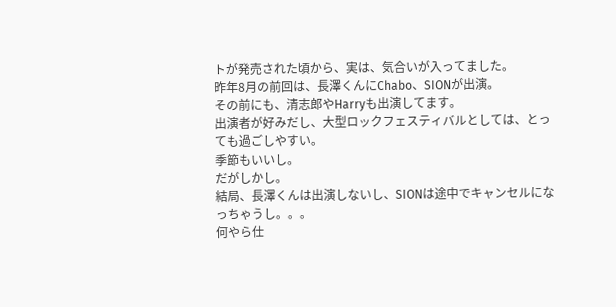トが発売された頃から、実は、気合いが入ってました。
昨年8月の前回は、長澤くんにChabo、SIONが出演。
その前にも、清志郎やHarryも出演してます。
出演者が好みだし、大型ロックフェスティバルとしては、とっても過ごしやすい。
季節もいいし。
だがしかし。
結局、長澤くんは出演しないし、SIONは途中でキャンセルになっちゃうし。。。
何やら仕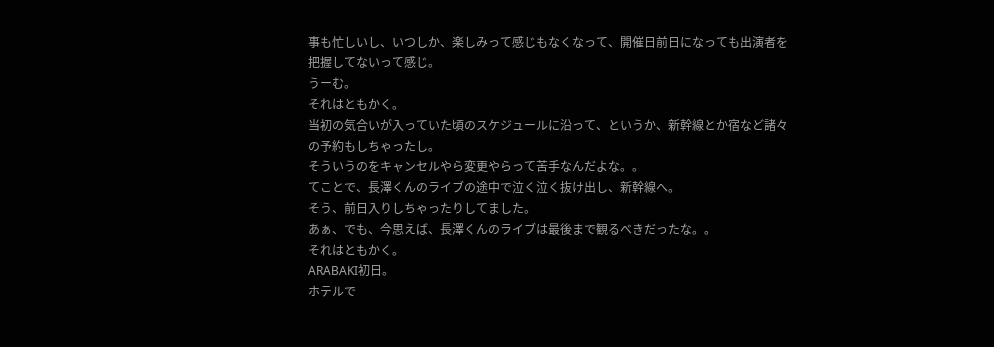事も忙しいし、いつしか、楽しみって感じもなくなって、開催日前日になっても出演者を把握してないって感じ。
うーむ。
それはともかく。
当初の気合いが入っていた頃のスケジュールに沿って、というか、新幹線とか宿など諸々の予約もしちゃったし。
そういうのをキャンセルやら変更やらって苦手なんだよな。。
てことで、長澤くんのライブの途中で泣く泣く抜け出し、新幹線へ。
そう、前日入りしちゃったりしてました。
あぁ、でも、今思えば、長澤くんのライブは最後まで観るべきだったな。。
それはともかく。
ARABAKI初日。
ホテルで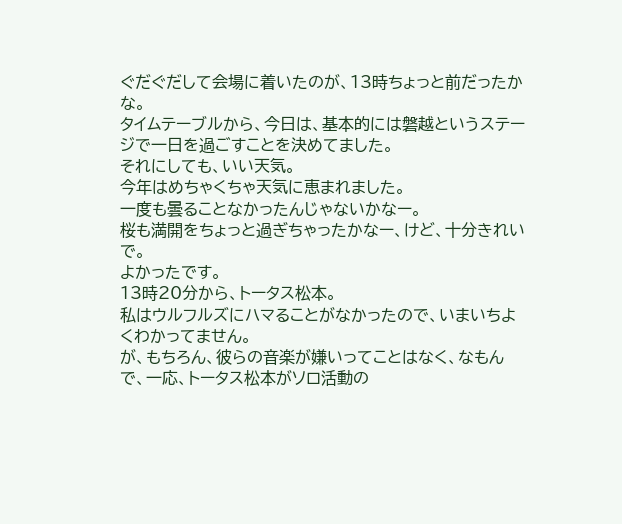ぐだぐだして会場に着いたのが、13時ちょっと前だったかな。
タイムテーブルから、今日は、基本的には磐越というステージで一日を過ごすことを決めてました。
それにしても、いい天気。
今年はめちゃくちゃ天気に恵まれました。
一度も曇ることなかったんじゃないかなー。
桜も満開をちょっと過ぎちゃったかなー、けど、十分きれいで。
よかったです。
13時20分から、トータス松本。
私はウルフルズにハマることがなかったので、いまいちよくわかってません。
が、もちろん、彼らの音楽が嫌いってことはなく、なもんで、一応、トータス松本がソロ活動の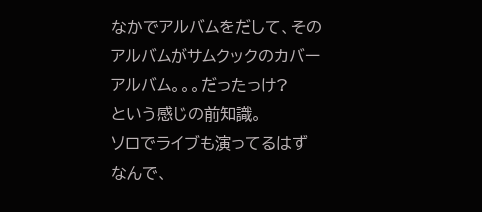なかでアルバムをだして、そのアルバムがサムクックのカバーアルバム。。。だったっけ?
という感じの前知識。
ソロでライブも演ってるはずなんで、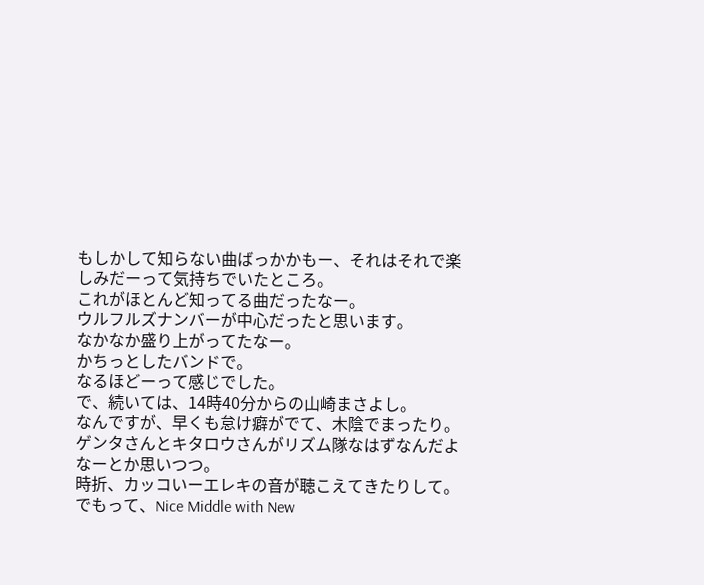もしかして知らない曲ばっかかもー、それはそれで楽しみだーって気持ちでいたところ。
これがほとんど知ってる曲だったなー。
ウルフルズナンバーが中心だったと思います。
なかなか盛り上がってたなー。
かちっとしたバンドで。
なるほどーって感じでした。
で、続いては、14時40分からの山崎まさよし。
なんですが、早くも怠け癖がでて、木陰でまったり。
ゲンタさんとキタロウさんがリズム隊なはずなんだよなーとか思いつつ。
時折、カッコいーエレキの音が聴こえてきたりして。
でもって、Nice Middle with New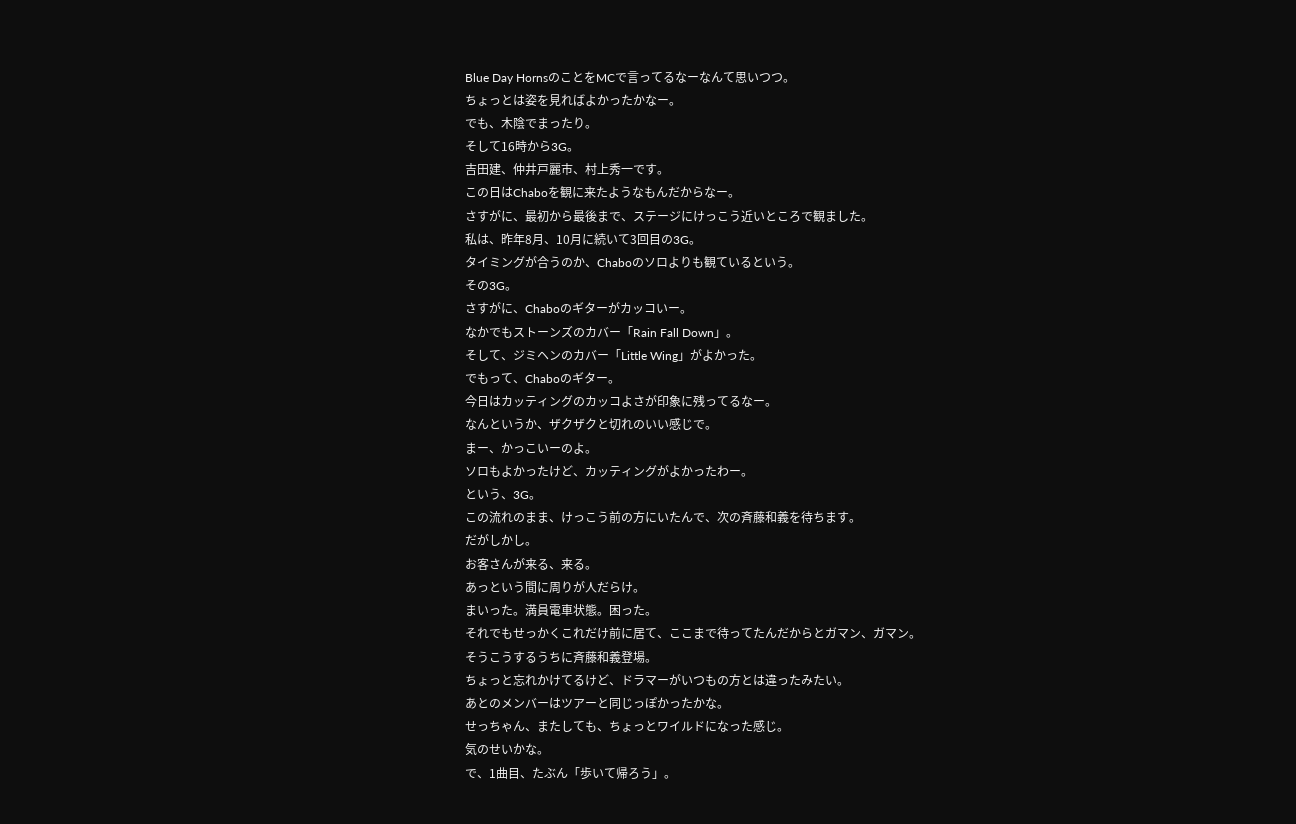Blue Day HornsのことをMCで言ってるなーなんて思いつつ。
ちょっとは姿を見ればよかったかなー。
でも、木陰でまったり。
そして16時から3G。
吉田建、仲井戸麗市、村上秀一です。
この日はChaboを観に来たようなもんだからなー。
さすがに、最初から最後まで、ステージにけっこう近いところで観ました。
私は、昨年8月、10月に続いて3回目の3G。
タイミングが合うのか、Chaboのソロよりも観ているという。
その3G。
さすがに、Chaboのギターがカッコいー。
なかでもストーンズのカバー「Rain Fall Down」。
そして、ジミヘンのカバー「Little Wing」がよかった。
でもって、Chaboのギター。
今日はカッティングのカッコよさが印象に残ってるなー。
なんというか、ザクザクと切れのいい感じで。
まー、かっこいーのよ。
ソロもよかったけど、カッティングがよかったわー。
という、3G。
この流れのまま、けっこう前の方にいたんで、次の斉藤和義を待ちます。
だがしかし。
お客さんが来る、来る。
あっという間に周りが人だらけ。
まいった。満員電車状態。困った。
それでもせっかくこれだけ前に居て、ここまで待ってたんだからとガマン、ガマン。
そうこうするうちに斉藤和義登場。
ちょっと忘れかけてるけど、ドラマーがいつもの方とは違ったみたい。
あとのメンバーはツアーと同じっぽかったかな。
せっちゃん、またしても、ちょっとワイルドになった感じ。
気のせいかな。
で、1曲目、たぶん「歩いて帰ろう」。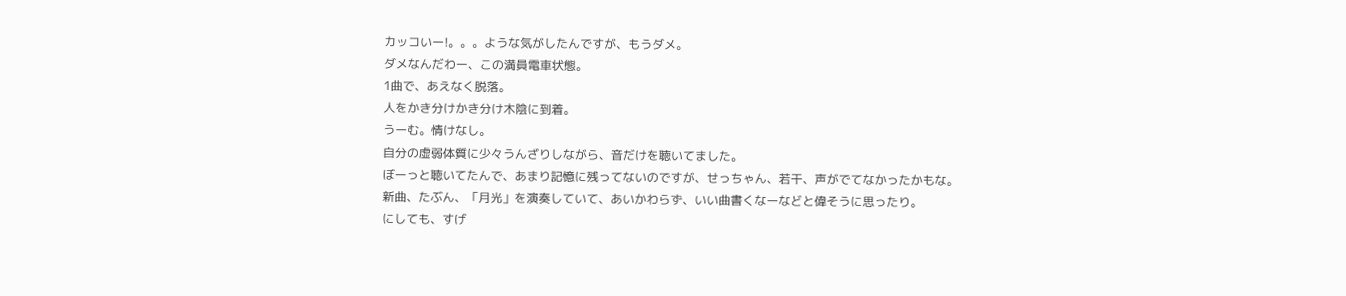カッコいー!。。。ような気がしたんですが、もうダメ。
ダメなんだわー、この満員電車状態。
1曲で、あえなく脱落。
人をかき分けかき分け木陰に到着。
うーむ。情けなし。
自分の虚弱体質に少々うんざりしながら、音だけを聴いてました。
ぼーっと聴いてたんで、あまり記憶に残ってないのですが、せっちゃん、若干、声がでてなかったかもな。
新曲、たぶん、「月光」を演奏していて、あいかわらず、いい曲書くなーなどと偉そうに思ったり。
にしても、すげ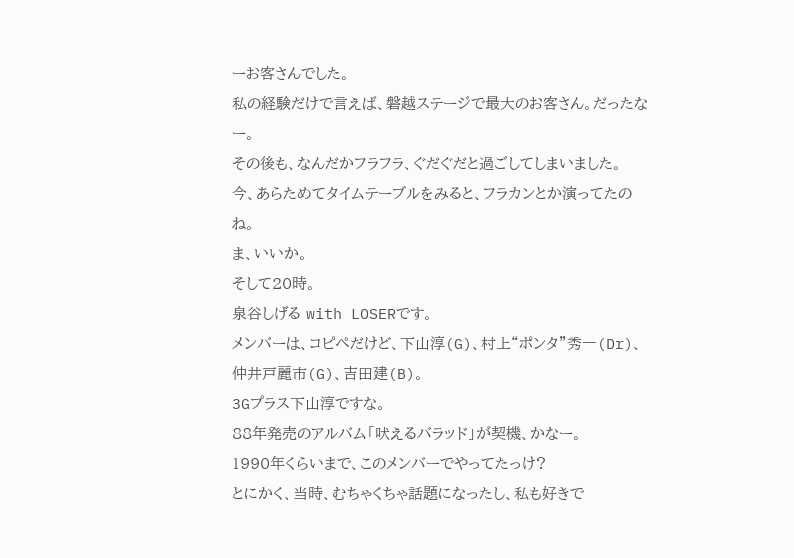ーお客さんでした。
私の経験だけで言えば、磐越ステージで最大のお客さん。だったなー。
その後も、なんだかフラフラ、ぐだぐだと過ごしてしまいました。
今、あらためてタイムテーブルをみると、フラカンとか演ってたのね。
ま、いいか。
そして20時。
泉谷しげる with LOSERです。
メンバーは、コピペだけど、下山淳(G)、村上“ポンタ”秀一(Dr)、仲井戸麗市(G)、吉田建(B)。
3Gプラス下山淳ですな。
88年発売のアルバム「吠えるバラッド」が契機、かなー。
1990年くらいまで、このメンバーでやってたっけ?
とにかく、当時、むちゃくちゃ話題になったし、私も好きで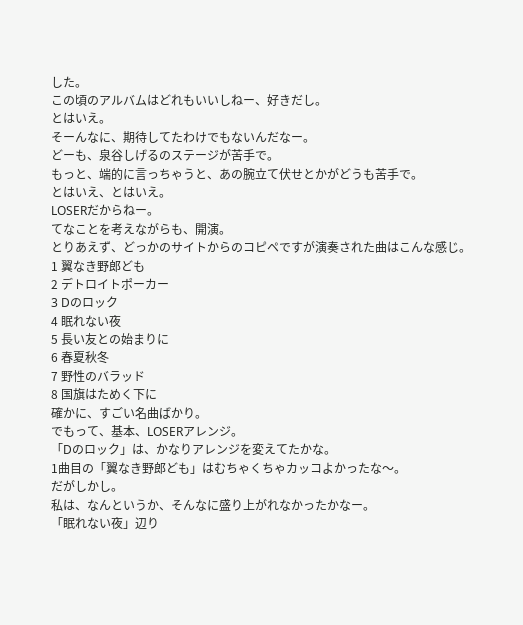した。
この頃のアルバムはどれもいいしねー、好きだし。
とはいえ。
そーんなに、期待してたわけでもないんだなー。
どーも、泉谷しげるのステージが苦手で。
もっと、端的に言っちゃうと、あの腕立て伏せとかがどうも苦手で。
とはいえ、とはいえ。
LOSERだからねー。
てなことを考えながらも、開演。
とりあえず、どっかのサイトからのコピペですが演奏された曲はこんな感じ。
1 翼なき野郎ども
2 デトロイトポーカー
3 Dのロック
4 眠れない夜
5 長い友との始まりに
6 春夏秋冬
7 野性のバラッド
8 国旗はためく下に
確かに、すごい名曲ばかり。
でもって、基本、LOSERアレンジ。
「Dのロック」は、かなりアレンジを変えてたかな。
1曲目の「翼なき野郎ども」はむちゃくちゃカッコよかったな〜。
だがしかし。
私は、なんというか、そんなに盛り上がれなかったかなー。
「眠れない夜」辺り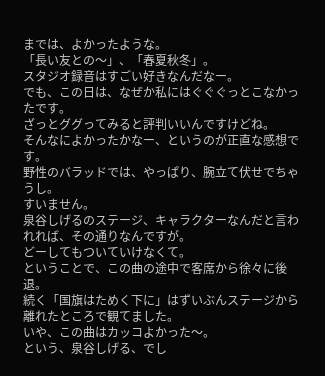までは、よかったような。
「長い友との〜」、「春夏秋冬」。
スタジオ録音はすごい好きなんだなー。
でも、この日は、なぜか私にはぐぐぐっとこなかったです。
ざっとググってみると評判いいんですけどね。
そんなによかったかなー、というのが正直な感想です。
野性のバラッドでは、やっぱり、腕立て伏せでちゃうし。
すいません。
泉谷しげるのステージ、キャラクターなんだと言われれば、その通りなんですが。
どーしてもついていけなくて。
ということで、この曲の途中で客席から徐々に後退。
続く「国旗はためく下に」はずいぶんステージから離れたところで観てました。
いや、この曲はカッコよかった〜。
という、泉谷しげる、でし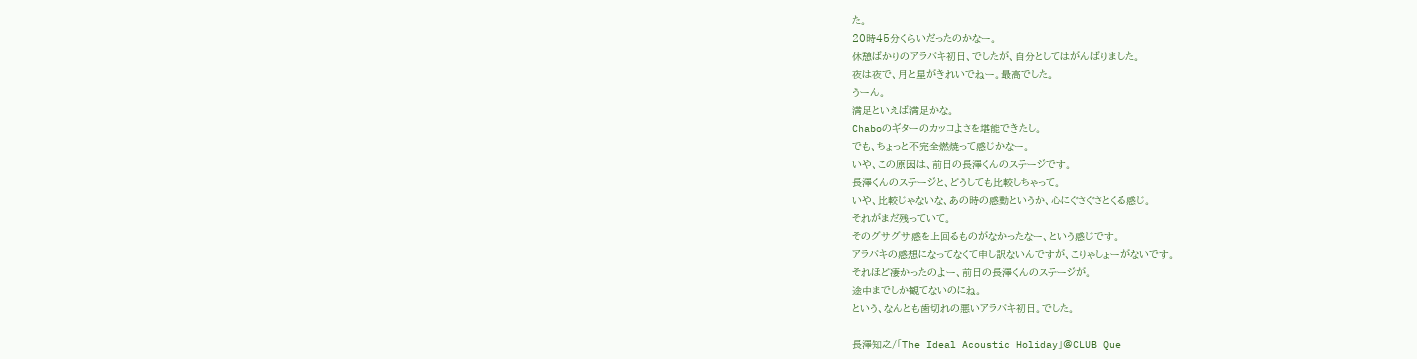た。
20時45分くらいだったのかなー。
休憩ばかりのアラバキ初日、でしたが、自分としてはがんばりました。
夜は夜で、月と星がきれいでねー。最高でした。
うーん。
満足といえば満足かな。
Chaboのギターのカッコよさを堪能できたし。
でも、ちょっと不完全燃焼って感じかなー。
いや、この原因は、前日の長澤くんのステージです。
長澤くんのステージと、どうしても比較しちゃって。
いや、比較じゃないな、あの時の感動というか、心にぐさぐさとくる感じ。
それがまだ残っていて。
そのグサグサ感を上回るものがなかったなー、という感じです。
アラバキの感想になってなくて申し訳ないんですが、こりゃしょーがないです。
それほど凄かったのよー、前日の長澤くんのステージが。
途中までしか観てないのにね。
という、なんとも歯切れの悪いアラバキ初日。でした。

長澤知之/「The Ideal Acoustic Holiday」@CLUB Que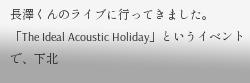長澤くんのライブに行ってきました。
「The Ideal Acoustic Holiday」というイベントで、下北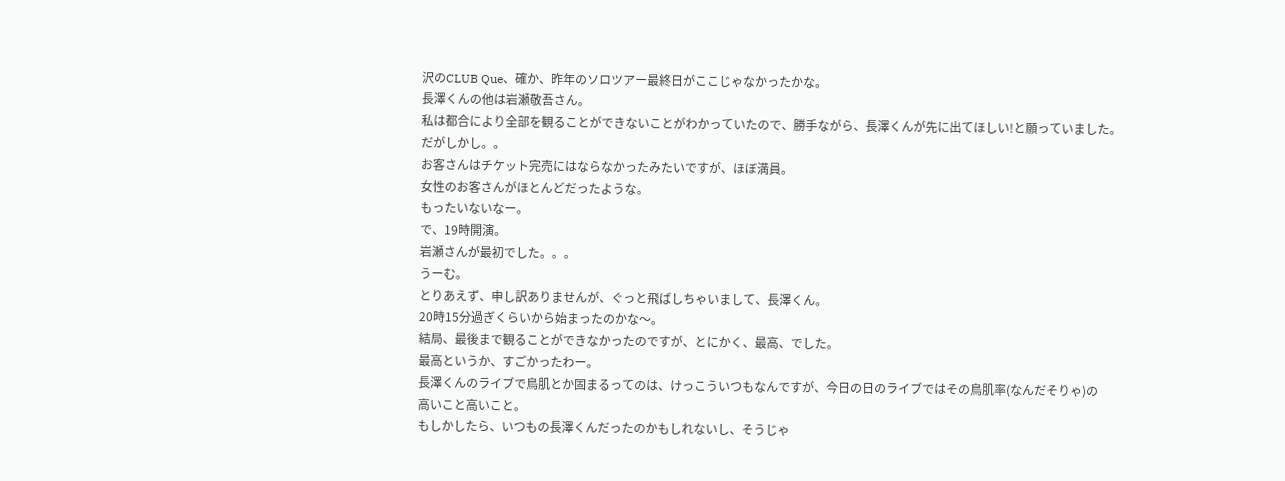沢のCLUB Que、確か、昨年のソロツアー最終日がここじゃなかったかな。
長澤くんの他は岩瀬敬吾さん。
私は都合により全部を観ることができないことがわかっていたので、勝手ながら、長澤くんが先に出てほしい!と願っていました。
だがしかし。。
お客さんはチケット完売にはならなかったみたいですが、ほぼ満員。
女性のお客さんがほとんどだったような。
もったいないなー。
で、19時開演。
岩瀬さんが最初でした。。。
うーむ。
とりあえず、申し訳ありませんが、ぐっと飛ばしちゃいまして、長澤くん。
20時15分過ぎくらいから始まったのかな〜。
結局、最後まで観ることができなかったのですが、とにかく、最高、でした。
最高というか、すごかったわー。
長澤くんのライブで鳥肌とか固まるってのは、けっこういつもなんですが、今日の日のライブではその鳥肌率(なんだそりゃ)の
高いこと高いこと。
もしかしたら、いつもの長澤くんだったのかもしれないし、そうじゃ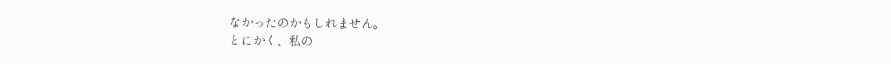なかったのかもしれません。
とにかく、私の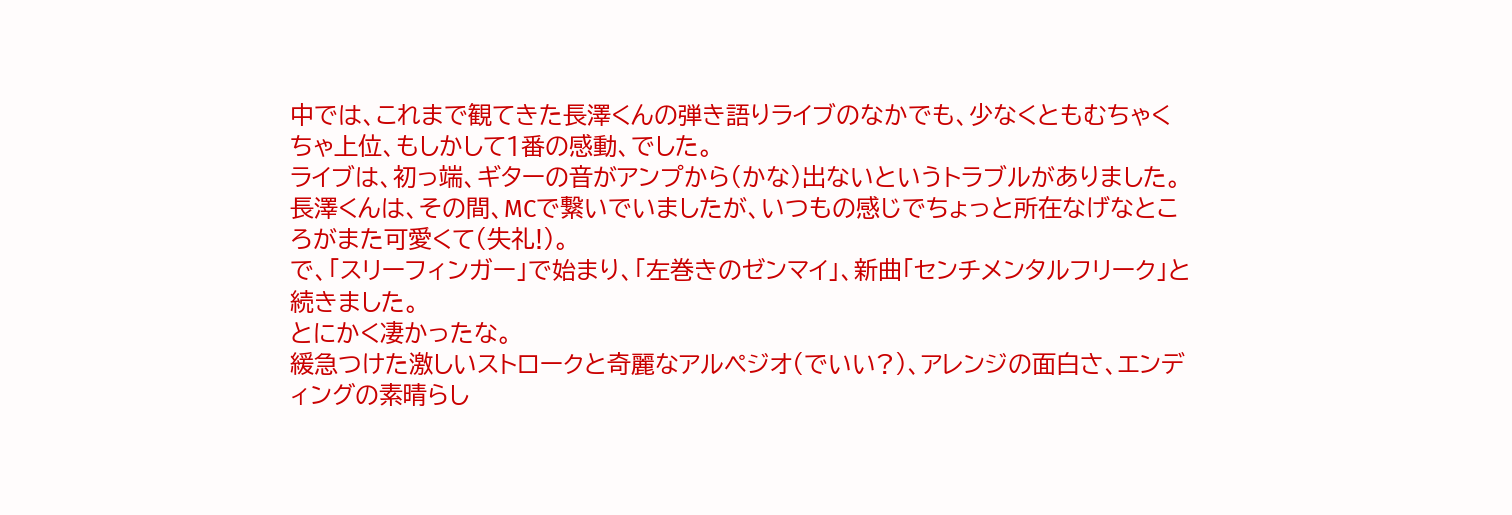中では、これまで観てきた長澤くんの弾き語りライブのなかでも、少なくともむちゃくちゃ上位、もしかして1番の感動、でした。
ライブは、初っ端、ギターの音がアンプから(かな)出ないというトラブルがありました。
長澤くんは、その間、MCで繋いでいましたが、いつもの感じでちょっと所在なげなところがまた可愛くて(失礼!)。
で、「スリーフィンガー」で始まり、「左巻きのゼンマイ」、新曲「センチメンタルフリーク」と続きました。
とにかく凄かったな。
緩急つけた激しいストロークと奇麗なアルペジオ(でいい?)、アレンジの面白さ、エンディングの素晴らし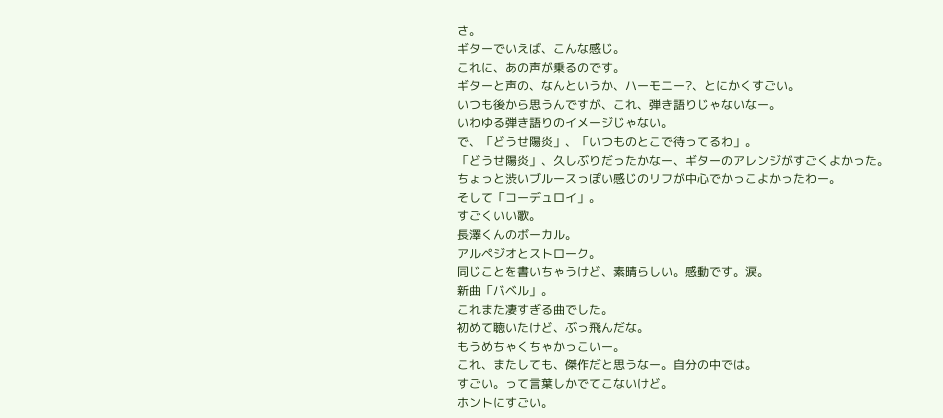さ。
ギターでいえば、こんな感じ。
これに、あの声が乗るのです。
ギターと声の、なんというか、ハーモニー?、とにかくすごい。
いつも後から思うんですが、これ、弾き語りじゃないなー。
いわゆる弾き語りのイメージじゃない。
で、「どうせ陽炎」、「いつものとこで待ってるわ」。
「どうせ陽炎」、久しぶりだったかなー、ギターのアレンジがすごくよかった。
ちょっと渋いブルースっぽい感じのリフが中心でかっこよかったわー。
そして「コーデュロイ」。
すごくいい歌。
長澤くんのボーカル。
アルペジオとストローク。
同じことを書いちゃうけど、素晴らしい。感動です。涙。
新曲「バベル」。
これまた凄すぎる曲でした。
初めて聴いたけど、ぶっ飛んだな。
もうめちゃくちゃかっこいー。
これ、またしても、傑作だと思うなー。自分の中では。
すごい。って言葉しかでてこないけど。
ホントにすごい。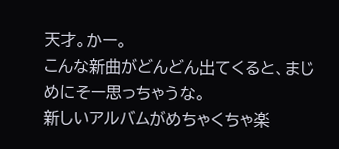天才。かー。
こんな新曲がどんどん出てくると、まじめにそー思っちゃうな。
新しいアルバムがめちゃくちゃ楽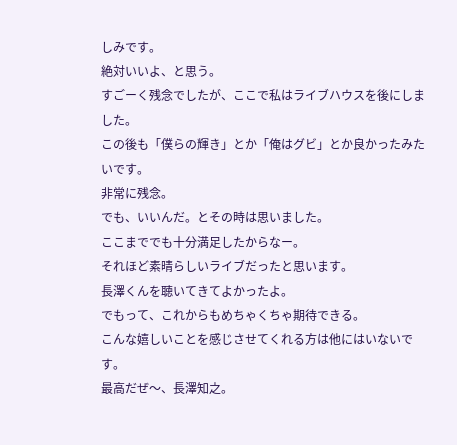しみです。
絶対いいよ、と思う。
すごーく残念でしたが、ここで私はライブハウスを後にしました。
この後も「僕らの輝き」とか「俺はグビ」とか良かったみたいです。
非常に残念。
でも、いいんだ。とその時は思いました。
ここまででも十分満足したからなー。
それほど素晴らしいライブだったと思います。
長澤くんを聴いてきてよかったよ。
でもって、これからもめちゃくちゃ期待できる。
こんな嬉しいことを感じさせてくれる方は他にはいないです。
最高だぜ〜、長澤知之。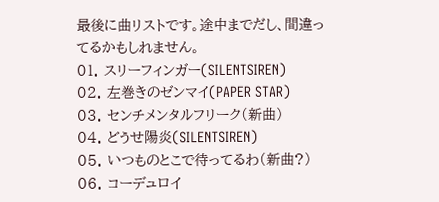最後に曲リストです。途中までだし、間違ってるかもしれません。
01. スリーフィンガー(SILENTSIREN)
02. 左巻きのゼンマイ(PAPER STAR)
03. センチメンタルフリーク(新曲)
04. どうせ陽炎(SILENTSIREN)
05. いつものとこで待ってるわ(新曲?)
06. コーデュロイ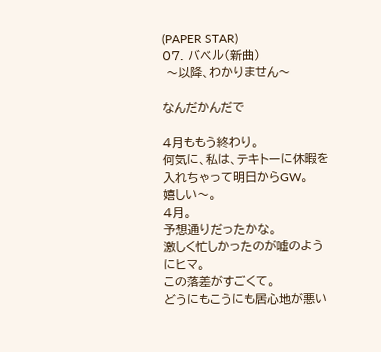(PAPER STAR)
07. バベル(新曲)
 〜以降、わかりません〜

なんだかんだで

4月ももう終わり。
何気に、私は、テキトーに休暇を入れちゃって明日からGW。
嬉しい〜。
4月。
予想通りだったかな。
激しく忙しかったのが嘘のようにヒマ。
この落差がすごくて。
どうにもこうにも居心地が悪い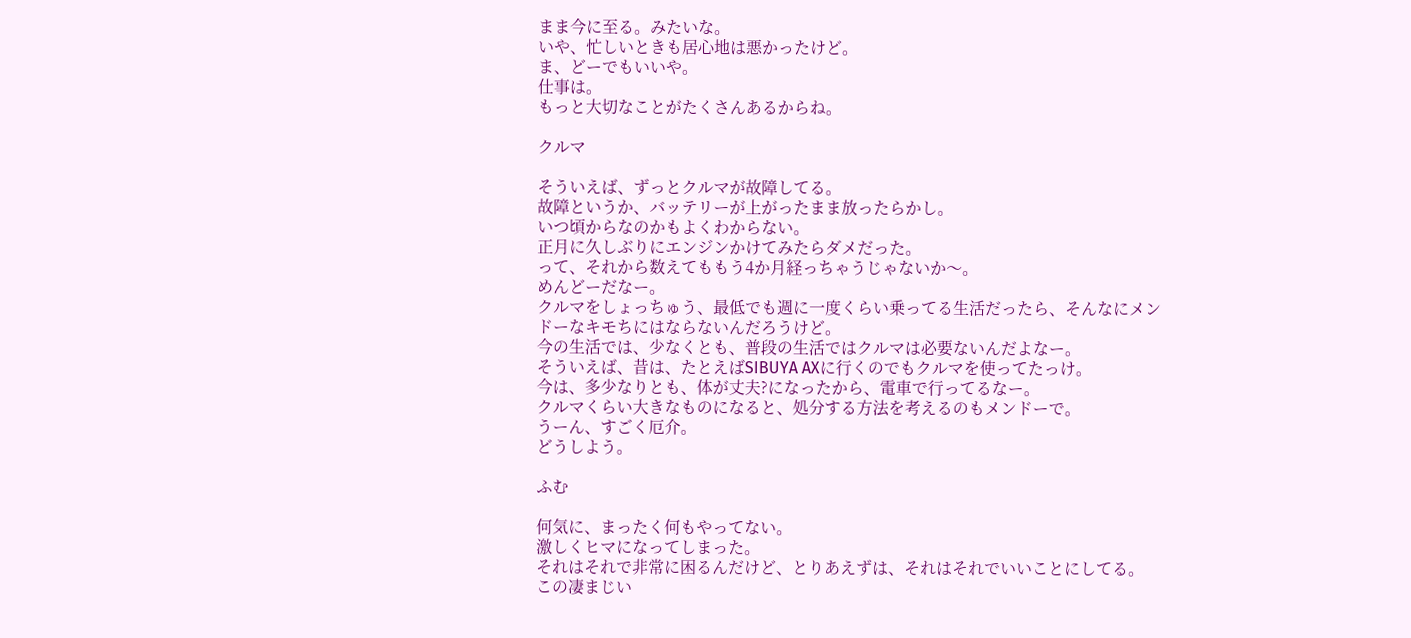まま今に至る。みたいな。
いや、忙しいときも居心地は悪かったけど。
ま、どーでもいいや。
仕事は。
もっと大切なことがたくさんあるからね。

クルマ

そういえば、ずっとクルマが故障してる。
故障というか、バッテリーが上がったまま放ったらかし。
いつ頃からなのかもよくわからない。
正月に久しぶりにエンジンかけてみたらダメだった。
って、それから数えてももう4か月経っちゃうじゃないか〜。
めんどーだなー。
クルマをしょっちゅう、最低でも週に一度くらい乗ってる生活だったら、そんなにメンドーなキモちにはならないんだろうけど。
今の生活では、少なくとも、普段の生活ではクルマは必要ないんだよなー。
そういえば、昔は、たとえばSIBUYA AXに行くのでもクルマを使ってたっけ。
今は、多少なりとも、体が丈夫?になったから、電車で行ってるなー。
クルマくらい大きなものになると、処分する方法を考えるのもメンドーで。
うーん、すごく厄介。
どうしよう。

ふむ

何気に、まったく何もやってない。
激しくヒマになってしまった。
それはそれで非常に困るんだけど、とりあえずは、それはそれでいいことにしてる。
この凄まじい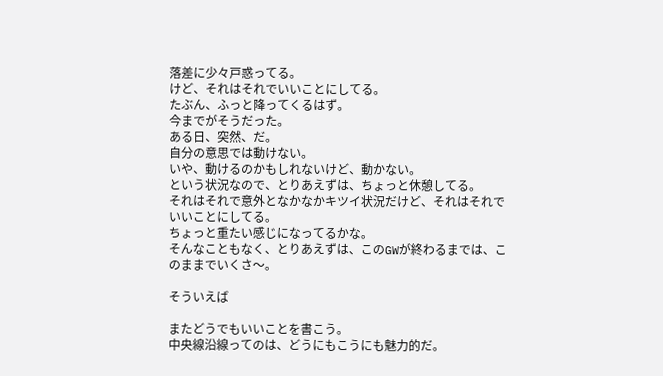落差に少々戸惑ってる。
けど、それはそれでいいことにしてる。
たぶん、ふっと降ってくるはず。
今までがそうだった。
ある日、突然、だ。
自分の意思では動けない。
いや、動けるのかもしれないけど、動かない。
という状況なので、とりあえずは、ちょっと休憩してる。
それはそれで意外となかなかキツイ状況だけど、それはそれでいいことにしてる。
ちょっと重たい感じになってるかな。
そんなこともなく、とりあえずは、このGWが終わるまでは、このままでいくさ〜。

そういえば

またどうでもいいことを書こう。
中央線沿線ってのは、どうにもこうにも魅力的だ。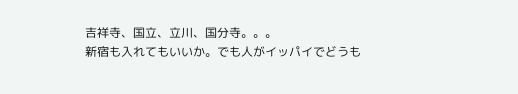吉祥寺、国立、立川、国分寺。。。
新宿も入れてもいいか。でも人がイッパイでどうも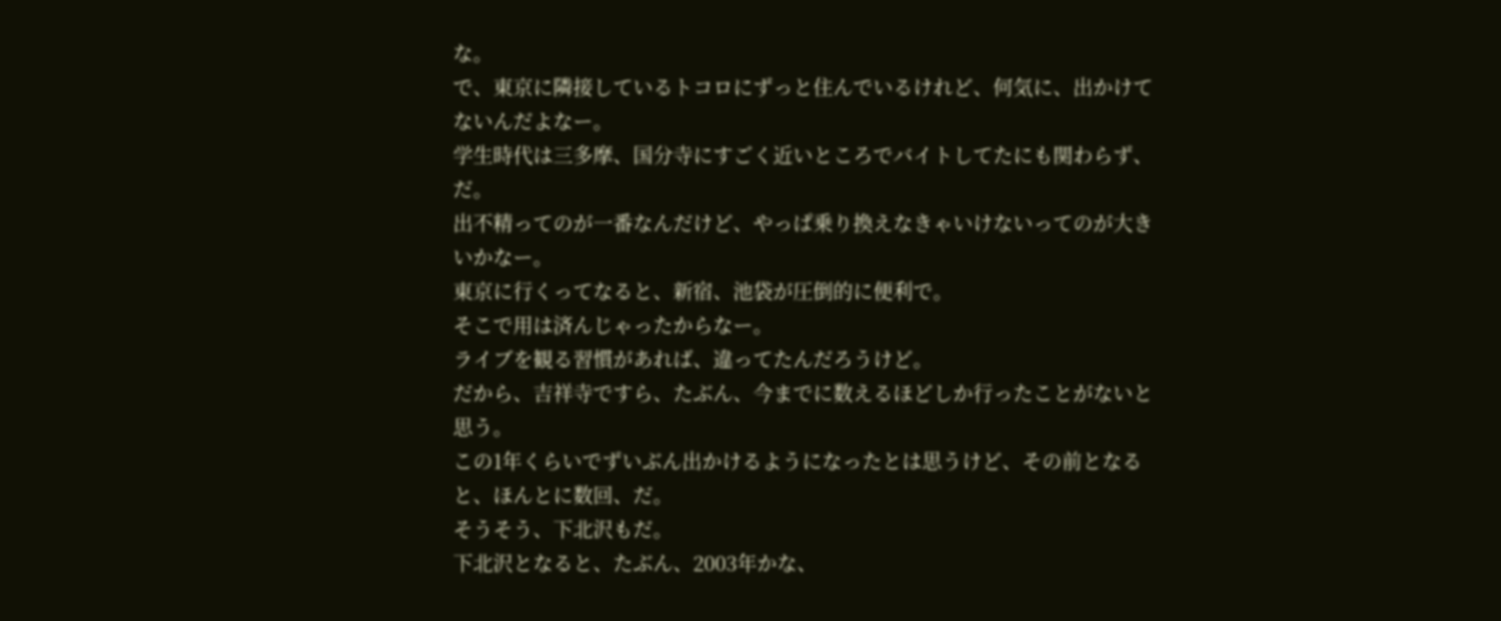な。
で、東京に隣接しているトコロにずっと住んでいるけれど、何気に、出かけてないんだよなー。
学生時代は三多摩、国分寺にすごく近いところでバイトしてたにも関わらず、だ。
出不精ってのが一番なんだけど、やっぱ乗り換えなきゃいけないってのが大きいかなー。
東京に行くってなると、新宿、池袋が圧倒的に便利で。
そこで用は済んじゃったからなー。
ライブを観る習慣があれば、違ってたんだろうけど。
だから、吉祥寺ですら、たぶん、今までに数えるほどしか行ったことがないと思う。
この1年くらいでずいぶん出かけるようになったとは思うけど、その前となると、ほんとに数回、だ。
そうそう、下北沢もだ。
下北沢となると、たぶん、2003年かな、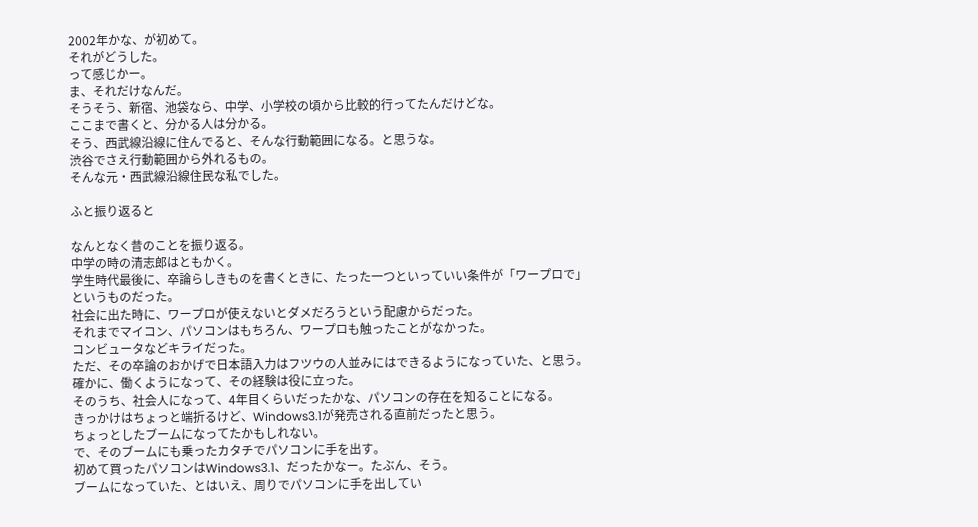2002年かな、が初めて。
それがどうした。
って感じかー。
ま、それだけなんだ。
そうそう、新宿、池袋なら、中学、小学校の頃から比較的行ってたんだけどな。
ここまで書くと、分かる人は分かる。
そう、西武線沿線に住んでると、そんな行動範囲になる。と思うな。
渋谷でさえ行動範囲から外れるもの。
そんな元・西武線沿線住民な私でした。

ふと振り返ると

なんとなく昔のことを振り返る。
中学の時の清志郎はともかく。
学生時代最後に、卒論らしきものを書くときに、たった一つといっていい条件が「ワープロで」というものだった。
社会に出た時に、ワープロが使えないとダメだろうという配慮からだった。
それまでマイコン、パソコンはもちろん、ワープロも触ったことがなかった。
コンビュータなどキライだった。
ただ、その卒論のおかげで日本語入力はフツウの人並みにはできるようになっていた、と思う。
確かに、働くようになって、その経験は役に立った。
そのうち、社会人になって、4年目くらいだったかな、パソコンの存在を知ることになる。
きっかけはちょっと端折るけど、Windows3.1が発売される直前だったと思う。
ちょっとしたブームになってたかもしれない。
で、そのブームにも乗ったカタチでパソコンに手を出す。
初めて買ったパソコンはWindows3.1、だったかなー。たぶん、そう。
ブームになっていた、とはいえ、周りでパソコンに手を出してい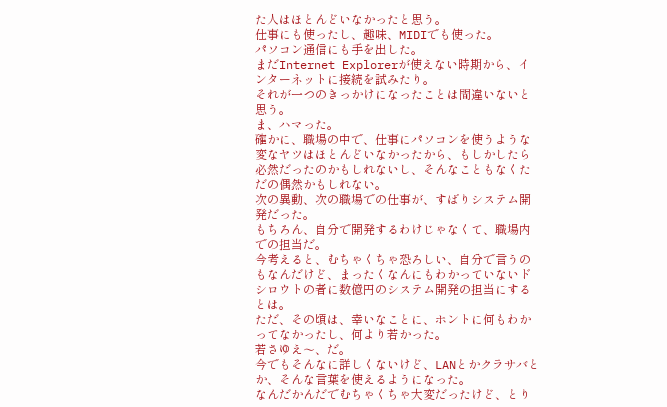た人はほとんどいなかったと思う。
仕事にも使ったし、趣味、MIDIでも使った。
パソコン通信にも手を出した。
まだInternet Explorerが使えない時期から、インターネットに接続を試みたり。
それが一つのきっかけになったことは間違いないと思う。
ま、ハマった。
確かに、職場の中で、仕事にパソコンを使うような変なヤツはほとんどいなかったから、もしかしたら必然だったのかもしれないし、そんなこともなくただの偶然かもしれない。
次の異動、次の職場での仕事が、すばりシステム開発だった。
もちろん、自分で開発するわけじゃなくて、職場内での担当だ。
今考えると、むちゃくちゃ恐ろしい、自分で言うのもなんだけど、まったくなんにもわかっていないドシロウトの者に数億円のシステム開発の担当にするとは。
ただ、その頃は、幸いなことに、ホントに何もわかってなかったし、何より若かった。
若さゆえ〜、だ。
今でもそんなに詳しくないけど、LANとかクラサバとか、そんな言葉を使えるようになった。
なんだかんだでむちゃくちゃ大変だったけど、とり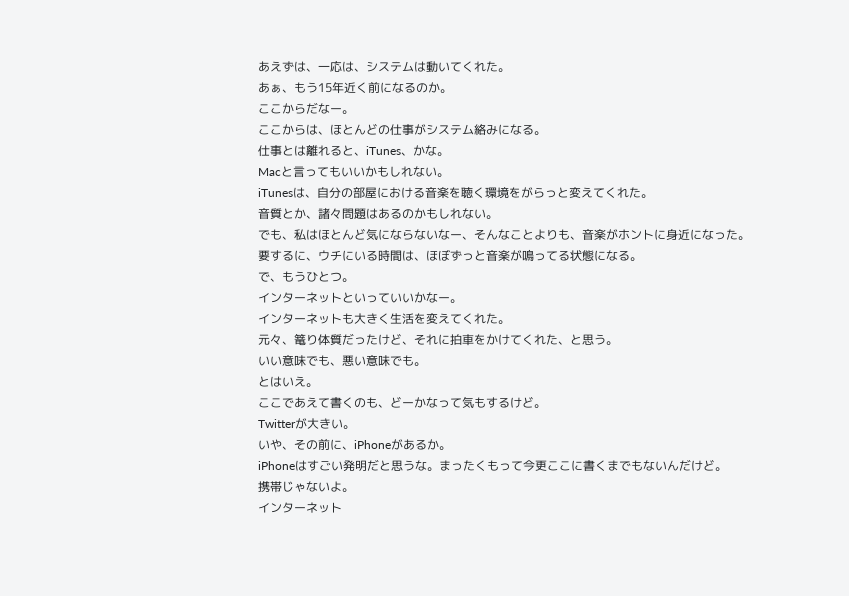あえずは、一応は、システムは動いてくれた。
あぁ、もう15年近く前になるのか。
ここからだなー。
ここからは、ほとんどの仕事がシステム絡みになる。
仕事とは離れると、iTunes、かな。
Macと言ってもいいかもしれない。
iTunesは、自分の部屋における音楽を聴く環境をがらっと変えてくれた。
音質とか、諸々問題はあるのかもしれない。
でも、私はほとんど気にならないなー、そんなことよりも、音楽がホントに身近になった。
要するに、ウチにいる時間は、ほぼずっと音楽が鳴ってる状態になる。
で、もうひとつ。
インターネットといっていいかなー。
インターネットも大きく生活を変えてくれた。
元々、篭り体質だったけど、それに拍車をかけてくれた、と思う。
いい意味でも、悪い意味でも。
とはいえ。
ここであえて書くのも、どーかなって気もするけど。
Twitterが大きい。
いや、その前に、iPhoneがあるか。
iPhoneはすごい発明だと思うな。まったくもって今更ここに書くまでもないんだけど。
携帯じゃないよ。
インターネット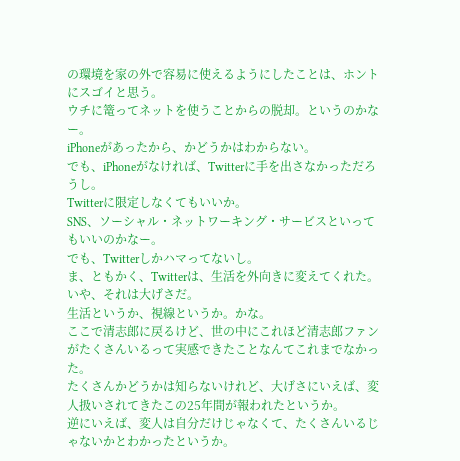の環境を家の外で容易に使えるようにしたことは、ホントにスゴイと思う。
ウチに篭ってネットを使うことからの脱却。というのかなー。
iPhoneがあったから、かどうかはわからない。
でも、iPhoneがなければ、Twitterに手を出さなかっただろうし。
Twitterに限定しなくてもいいか。
SNS、ソーシャル・ネットワーキング・サービスといってもいいのかなー。
でも、Twitterしかハマってないし。
ま、ともかく、Twitterは、生活を外向きに変えてくれた。
いや、それは大げさだ。
生活というか、視線というか。かな。
ここで清志郎に戻るけど、世の中にこれほど清志郎ファンがたくさんいるって実感できたことなんてこれまでなかった。
たくさんかどうかは知らないけれど、大げさにいえば、変人扱いされてきたこの25年間が報われたというか。
逆にいえば、変人は自分だけじゃなくて、たくさんいるじゃないかとわかったというか。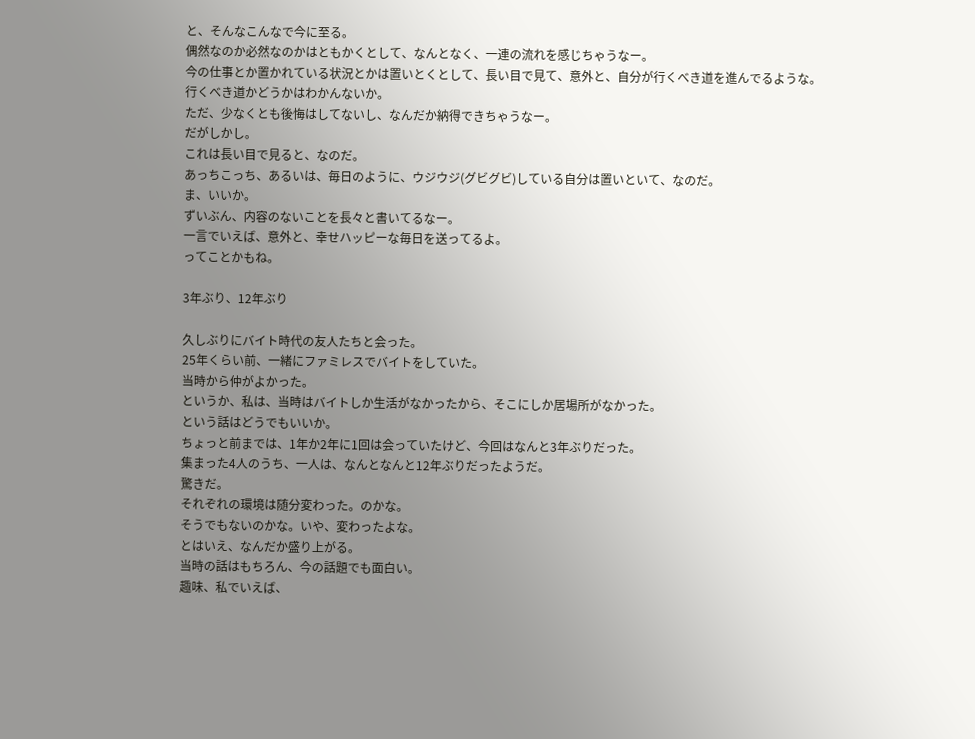と、そんなこんなで今に至る。
偶然なのか必然なのかはともかくとして、なんとなく、一連の流れを感じちゃうなー。
今の仕事とか置かれている状況とかは置いとくとして、長い目で見て、意外と、自分が行くべき道を進んでるような。
行くべき道かどうかはわかんないか。
ただ、少なくとも後悔はしてないし、なんだか納得できちゃうなー。
だがしかし。
これは長い目で見ると、なのだ。
あっちこっち、あるいは、毎日のように、ウジウジ(グビグビ)している自分は置いといて、なのだ。
ま、いいか。
ずいぶん、内容のないことを長々と書いてるなー。
一言でいえば、意外と、幸せハッピーな毎日を送ってるよ。
ってことかもね。

3年ぶり、12年ぶり

久しぶりにバイト時代の友人たちと会った。
25年くらい前、一緒にファミレスでバイトをしていた。
当時から仲がよかった。
というか、私は、当時はバイトしか生活がなかったから、そこにしか居場所がなかった。
という話はどうでもいいか。
ちょっと前までは、1年か2年に1回は会っていたけど、今回はなんと3年ぶりだった。
集まった4人のうち、一人は、なんとなんと12年ぶりだったようだ。
驚きだ。
それぞれの環境は随分変わった。のかな。
そうでもないのかな。いや、変わったよな。
とはいえ、なんだか盛り上がる。
当時の話はもちろん、今の話題でも面白い。
趣味、私でいえば、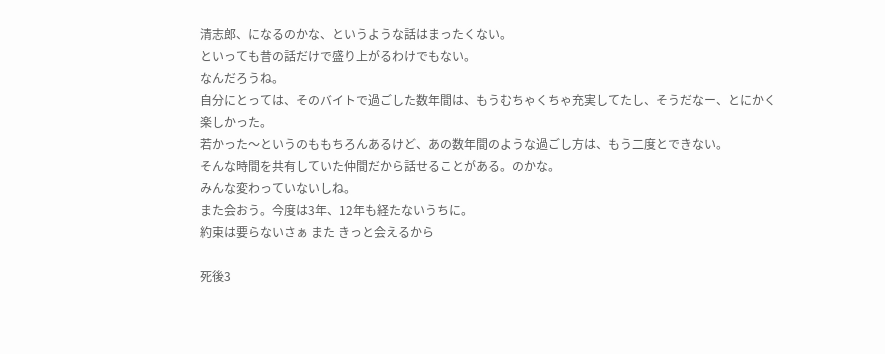清志郎、になるのかな、というような話はまったくない。
といっても昔の話だけで盛り上がるわけでもない。
なんだろうね。
自分にとっては、そのバイトで過ごした数年間は、もうむちゃくちゃ充実してたし、そうだなー、とにかく楽しかった。
若かった〜というのももちろんあるけど、あの数年間のような過ごし方は、もう二度とできない。
そんな時間を共有していた仲間だから話せることがある。のかな。
みんな変わっていないしね。
また会おう。今度は3年、12年も経たないうちに。
約束は要らないさぁ また きっと会えるから

死後3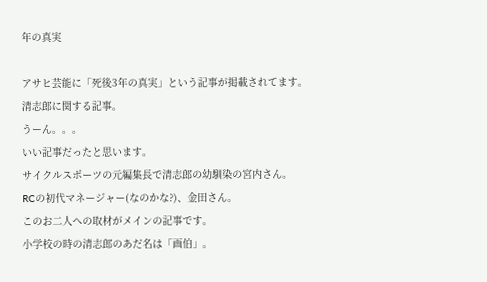年の真実

アサヒ芸能に「死後3年の真実」という記事が掲載されてます。
清志郎に関する記事。
うーん。。。
いい記事だったと思います。
サイクルスポーツの元編集長で清志郎の幼馴染の宮内さん。
RCの初代マネージャー(なのかな?)、金田さん。
このお二人への取材がメインの記事です。
小学校の時の清志郎のあだ名は「画伯」。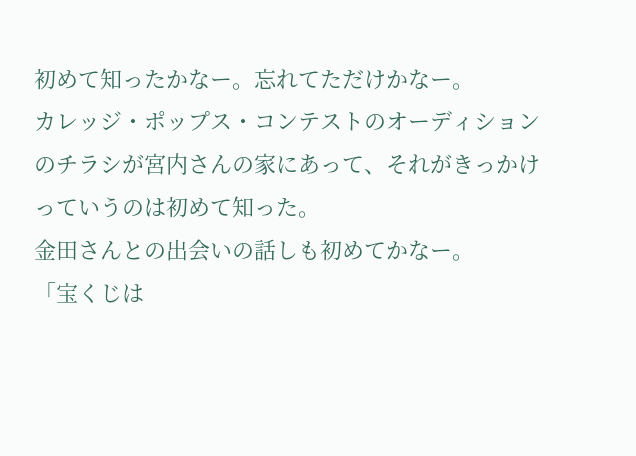初めて知ったかなー。忘れてただけかなー。
カレッジ・ポップス・コンテストのオーディションのチラシが宮内さんの家にあって、それがきっかけっていうのは初めて知った。
金田さんとの出会いの話しも初めてかなー。
「宝くじは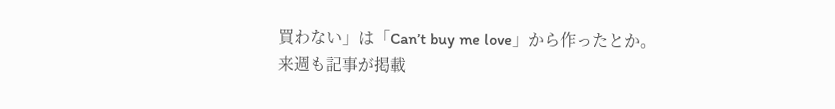買わない」は「Can’t buy me love」から作ったとか。
来週も記事が掲載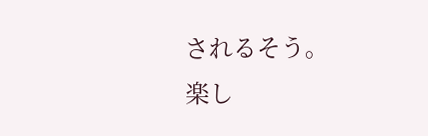されるそう。
楽し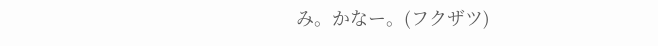み。かなー。(フクザツ)